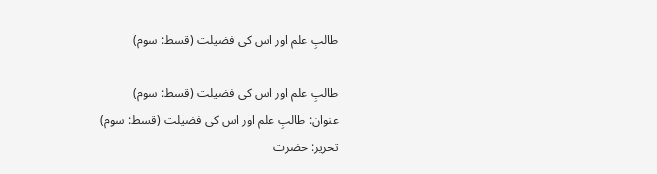طالبِ علم اور اس کی فضیلت (قسط: سوم)

طالبِ علم اور اس کی فضیلت (قسط: سوم)
عنوان: طالبِ علم اور اس کی فضیلت (قسط: سوم)
تحریر: حضرت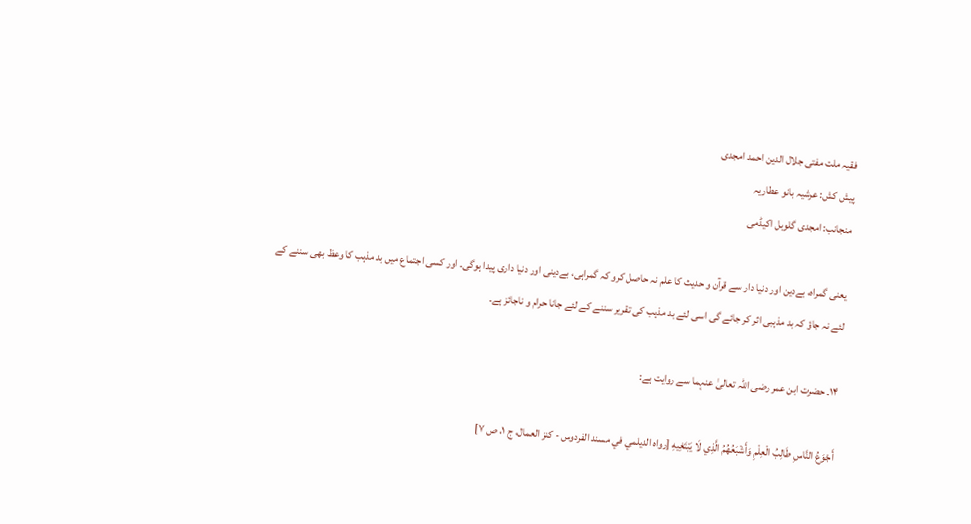فقیہ ملت مفتی جلال الدین احمد امجدی
پیش کش: عرشیہ بانو عطاریہ
منجانب: امجدی گلوبل اکیڈمی

یعنی گمراہ، بےدین اور دنیا دار سے قرآن و حدیث کا علم نہ حاصل کرو کہ گمراہی، بےدینی اور دنیا داری پیدا ہوگی۔ اور کسی اجتماع میں بد مذہب کا وعظ بھی سننے کے لئے نہ جاؤ کہ بد مذہبی اثر کر جائے گی اسی لئے بد مذہب کی تقریر سننے کے لئے جانا حرام و ناجائز ہے۔

۱۴۔ حضرت ابن عمر رضی اللہ تعالیٰ عنہما سے روایت ہے:

أَجْوَعُ النَّاسِ طَالِبُ الْعِلْمِ وَأَشْبَعُهُمُ الَّذِي لَا يَبْتَغِيهِ [رواه الديلمي في مسند الفردوس - كنز العمال، ج ۱، ص ۷]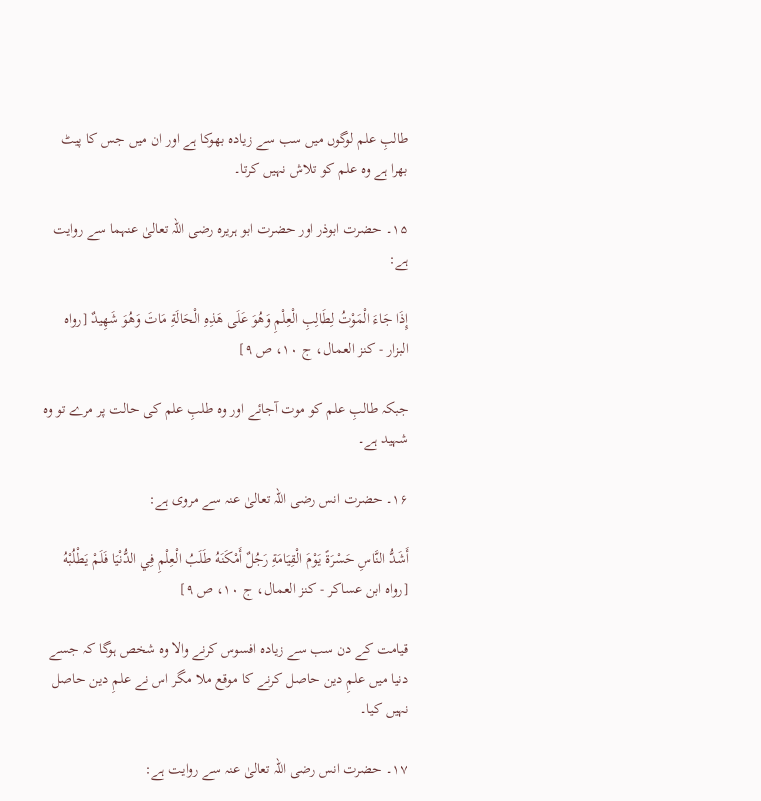طالبِ علم لوگوں میں سب سے زیادہ بھوکا ہے اور ان میں جس کا پیٹ بھرا ہے وہ علم کو تلاش نہیں کرتا۔

۱۵۔ حضرت ابوذر اور حضرت ابو ہریرہ رضی اللہ تعالیٰ عنہما سے روایت ہے:

إِذَا جَاءَ الْمَوْتُ لِطَالِبِ الْعِلْمِ وَهُوَ عَلَى هَذِهِ الْحَالَةِ مَاتَ وَهُوَ شَهِيدٌ [رواه البزار - كنز العمال، ج ۱۰، ص ۹]

جبکہ طالبِ علم کو موت آجائے اور وہ طلبِ علم کی حالت پر مرے تو وہ شہید ہے۔

۱۶۔ حضرت انس رضی اللہ تعالیٰ عنہ سے مروی ہے:

أَشَدُّ النَّاسِ حَسْرَةً يَوْمَ الْقِيَامَةِ رَجُلٌ أَمْكَنَهُ طَلَبُ الْعِلْمِ فِي الدُّنْيَا فَلَمْ يَطْلُبْهُ [رواه ابن عساكر - كنز العمال، ج ۱۰، ص ۹]

قیامت کے دن سب سے زیادہ افسوس کرنے والا وہ شخص ہوگا کہ جسے دنیا میں علمِ دین حاصل کرنے کا موقع ملا مگر اس نے علمِ دین حاصل نہیں کیا۔

۱۷۔ حضرت انس رضی اللہ تعالیٰ عنہ سے روایت ہے: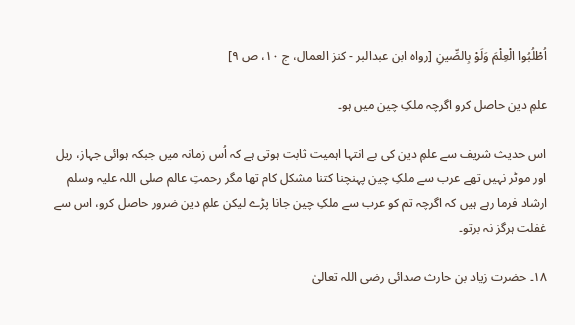اُطْلُبُوا الْعِلْمَ وَلَوْ بِالصِّينِ [رواه ابن عبدالبر - كنز العمال، ج ۱۰، ص ۹]

علمِ دین حاصل کرو اگرچہ ملکِ چین میں ہو۔

اس حدیث شریف سے علمِ دین کی بے انتہا اہمیت ثابت ہوتی ہے کہ اُس زمانہ میں جبکہ ہوائی جہاز، ریل اور موٹر نہیں تھے عرب سے ملکِ چین پہنچنا کتنا مشکل کام تھا مگر رحمتِ عالم صلی اللہ علیہ وسلم ارشاد فرما رہے ہیں کہ اگرچہ تم کو عرب سے ملکِ چین جانا پڑے لیکن علمِ دین ضرور حاصل کرو، اس سے غفلت ہرگز نہ برتو۔

۱۸۔ حضرت زیاد بن حارث صدائی رضی اللہ تعالیٰ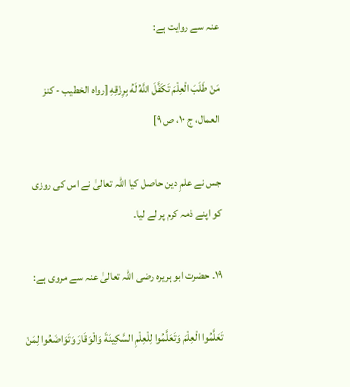عنہ سے روایت ہے:

مَنْ طَلَبَ الْعِلْمَ تَكَفَّلَ اللَّهُ لَهُ بِرِزْقِهِ [رواه الخطيب - كنز العمال، ج ۱۰، ص ۹]

جس نے علمِ دین حاصل کیا اللہ تعالیٰ نے اس کی روزی کو اپنے ذمہ کرم پر لے لیا۔

۱۹۔ حضرت ابو ہریرہ رضی اللہ تعالیٰ عنہ سے مروی ہے:

تَعَلَّمُوا الْعِلْمَ وَتَعَلَّمُوا لِلْعِلْمِ السَّكِينَةَ وَالْوَقَارَ وَتَوَاضَعُوا لِمَنْ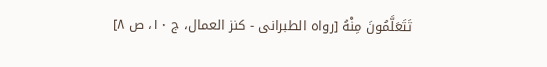تَتَعَلَّمُونَ مِنْهُ [رواه الطبرانی - کنز العمال، ج ۱۰، ص ۸]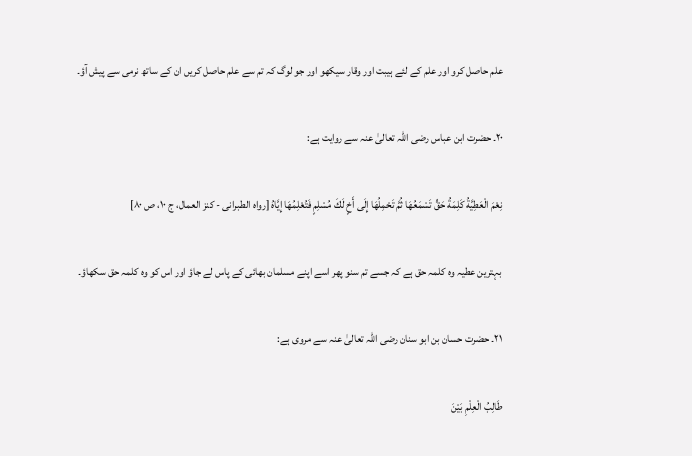علم حاصل کرو اور علم کے لئے ہیبت اور وقار سیکھو اور جو لوگ کہ تم سے علم حاصل کریں ان کے ساتھ نرمی سے پیش آؤ۔

۲۰۔ حضرت ابن عباس رضی اللہ تعالیٰ عنہ سے روایت ہے:

نِعْمَ الْعَطِيَّةُ كَلِمَةُ حَقٍّ تَسْمَعُهَا ثُمَّ تَحْمِلُهَا إِلَى أَخٍ لَكَ مُسْلِمٍ فَتُعْلِمُهَا إِيَّاهُ [رواه الطبرانی - کنز العمال، ج ۱۰، ص ۸۰]

بہترین عطیہ وہ کلمہ حق ہے کہ جسے تم سنو پھر اسے اپنے مسلمان بھائی کے پاس لے جاؤ اور اس کو وہ کلمہ حق سکھاؤ۔

۲۱۔ حضرت حسان بن ابو سنان رضی اللہ تعالیٰ عنہ سے مروی ہے:

طَالِبُ الْعِلْمِ بَيْنَ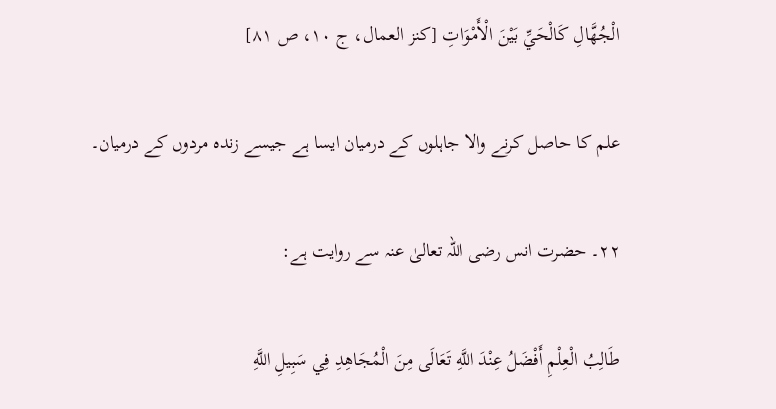الْجُهَّالِ كَالْحَيِّ بَيْنَ الْأَمْوَاتِ [کنز العمال، ج ۱۰، ص ۸۱]

علم کا حاصل کرنے والا جاہلوں کے درمیان ایسا ہے جیسے زندہ مردوں کے درمیان۔

۲۲۔ حضرت انس رضی اللہ تعالیٰ عنہ سے روایت ہے:

طَالِبُ الْعِلْمِ أَفْضَلُ عِنْدَ اللَّهِ تَعَالَى مِنَ الْمُجَاهِدِ فِي سَبِيلِ اللَّهِ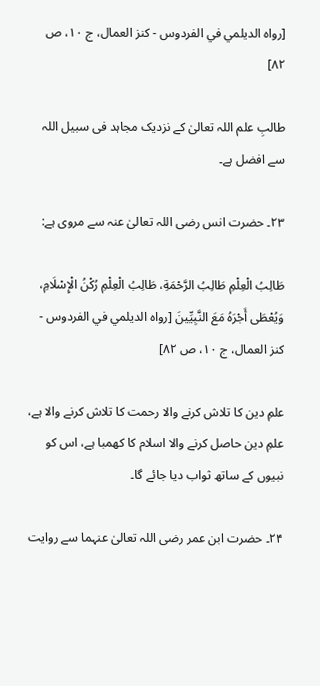[رواه الديلمي في الفردوس - كنز العمال، ج ۱۰، ص ۸۲]

طالبِ علم اللہ تعالیٰ کے نزدیک مجاہد فی سبیل اللہ سے افضل ہے۔

۲۳۔ حضرت انس رضی اللہ تعالیٰ عنہ سے مروی ہے:

طَالِبُ الْعِلْمِ طَالِبُ الرَّحْمَةِ، طَالِبُ الْعِلْمِ رُكْنُ الْإِسْلَامِ، وَيُعْطَى أَجْرَهُ مَعَ النَّبِيِّينَ [رواه الديلمي في الفردوس - كنز العمال، ج ۱۰، ص ۸۲]

علمِ دین کا تلاش کرنے والا رحمت کا تلاش کرنے والا ہے، علمِ دین حاصل کرنے والا اسلام کا کھمبا ہے، اس کو نبیوں کے ساتھ ثواب دیا جائے گا۔

۲۴۔ حضرت ابن عمر رضی اللہ تعالیٰ عنہما سے روایت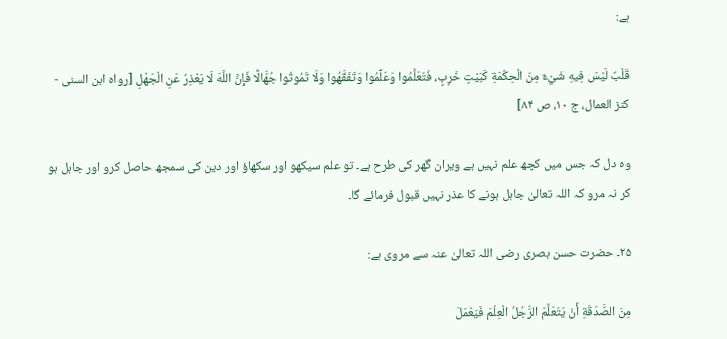ہے:

قَلْبٌ لَيْسَ فِيهِ شَيْءٌ مِنَ الْحِكْمَةِ كَبَيْتٍ خَرِبٍ، فَتَعَلَّمُوا وَعَلِّمُوا وَتَفَقَّهُوا وَلَا تَمُوتُوا جُهَّالًا فَإِنَّ اللَّهَ لَا يَعْذِرُ عَنِ الْجَهْلِ [رواه ابن السنی - كنز العمال، ج ۱۰، ص ۸۴]

وہ دل کہ جس میں کچھ علم نہیں ہے ویران گھر کی طرح ہے۔ تو علم سیکھو اور سکھاؤ اور دین کی سمجھ حاصل کرو اور جاہل ہو کر نہ مرو کہ اللہ تعالیٰ جاہل ہونے کا عذر نہیں قبول فرمائے گا۔

۲۵۔ حضرت حسن بصری رضی اللہ تعالیٰ عنہ سے مروی ہے:

مِنَ الصَّدَقَةِ أَنْ يَتَعَلَّمَ الرَّجُلُ الْعِلْمَ فَيَعْمَلَ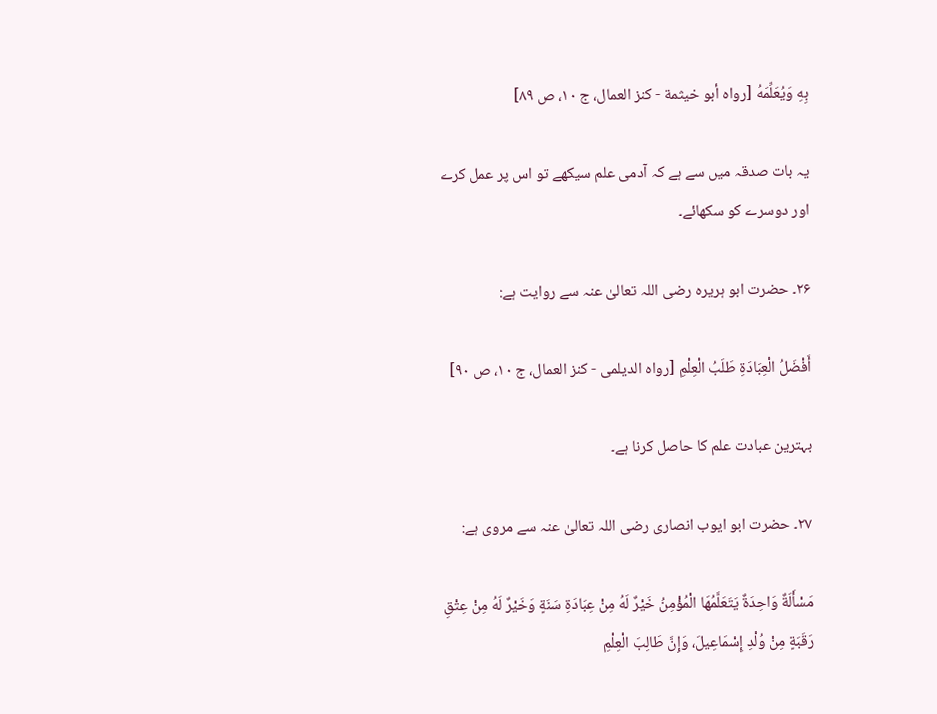بِهِ وَيُعَلِّمَهُ [رواه أبو خيثمة - كنز العمال، ج ۱۰، ص ۸۹]

یہ بات صدقہ میں سے ہے کہ آدمی علم سیکھے تو اس پر عمل کرے اور دوسرے کو سکھائے۔

۲۶۔ حضرت ابو ہریرہ رضی اللہ تعالیٰ عنہ سے روایت ہے:

أَفْضَلُ الْعِبَادَةِ طَلَبُ الْعِلْمِ [رواه الديلمی - كنز العمال، ج ۱۰، ص ۹۰]

بہترین عبادت علم کا حاصل کرنا ہے۔

۲۷۔ حضرت ابو ایوب انصاری رضی اللہ تعالیٰ عنہ سے مروی ہے:

مَسْأَلَةٌ وَاحِدَةٌ يَتَعَلَّمُهَا الْمُؤْمِنُ خَيْرٌ لَهُ مِنْ عِبَادَةِ سَنَةٍ وَخَيْرٌ لَهُ مِنْ عِتْقِ رَقَبَةٍ مِنْ وُلْدِ إِسْمَاعِيلَ، وَإِنَّ طَالِبَ الْعِلْمِ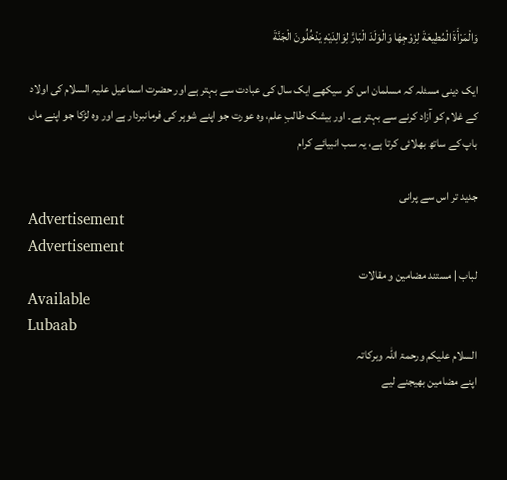وَالْمَرْأَةَ الْمُطِيعَةَ لِزَوْجِهَا وَالْوَلَدَ الْبَارَّ لِوَالِدَيْهِ يَدْخُلُونَ الْجَنَّةَ

ایک دینی مسئلہ کہ مسلمان اس کو سیکھے ایک سال کی عبادت سے بہتر ہے اور حضرت اسماعیل علیہ السلام کی اولاد کے غلام کو آزاد کرنے سے بہتر ہے۔ اور بیشک طالبِ علم، وہ عورت جو اپنے شوہر کی فرمانبردار ہے اور وہ لڑکا جو اپنے ماں باپ کے ساتھ بھلائی کرتا ہے، یہ سب انبیائے کرام

جدید تر اس سے پرانی
Advertisement
Advertisement
لباب | مستند مضامین و مقالات
Available
Lubaab
السلام علیکم ورحمۃ اللہ وبرکاتہ
اپنے مضامین بھیجنے لیے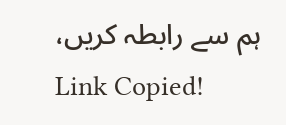ہم سے رابطہ کریں،
Link Copied!